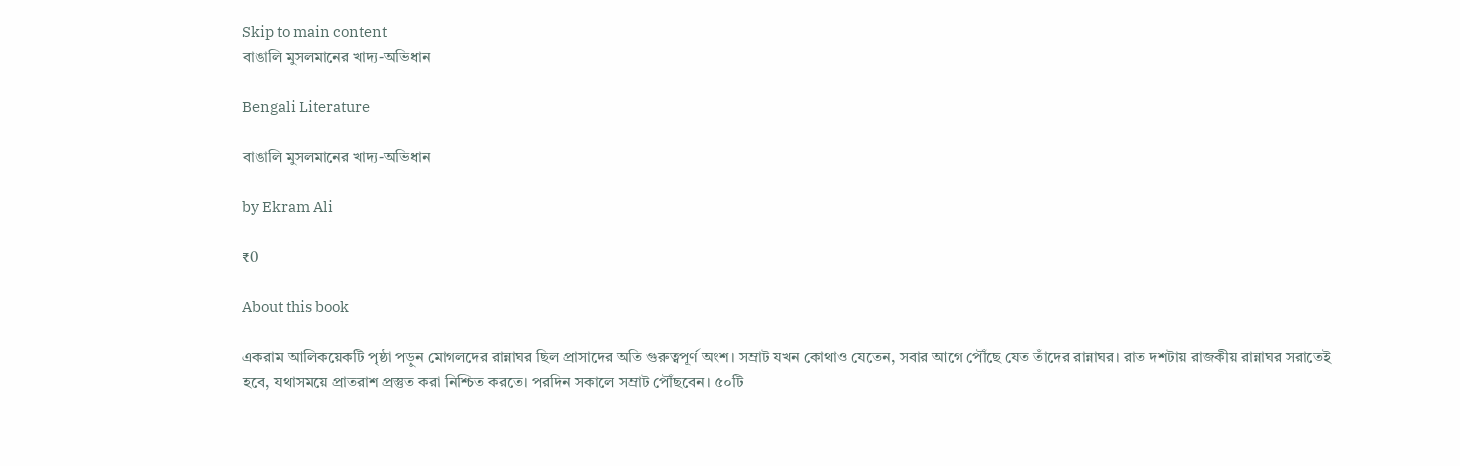Skip to main content
বাঙালি মুসলমানের খাদ্য-অভিধান

Bengali Literature

বাঙালি মুসলমানের খাদ্য-অভিধান

by Ekram Ali

₹0

About this book

একরাম আলিকয়েকটি পৃষ্ঠা পড়ুন মোগলদের রান্নাঘর ছিল প্রাসাদের অতি গুরুত্বপূর্ণ অংশ। সম্রাট যখন কোথাও যেতেন, সবার আগে পৌঁছে যেত তাঁদের রান্নাঘর। রাত দশটায় রাজকীয় রান্নাঘর সরাতেই হবে, যথাসময়ে প্রাতরাশ প্রস্তুত করা নিশ্চিত করতে। পরদিন সকালে সম্রাট পৌঁছবেন। ৫০টি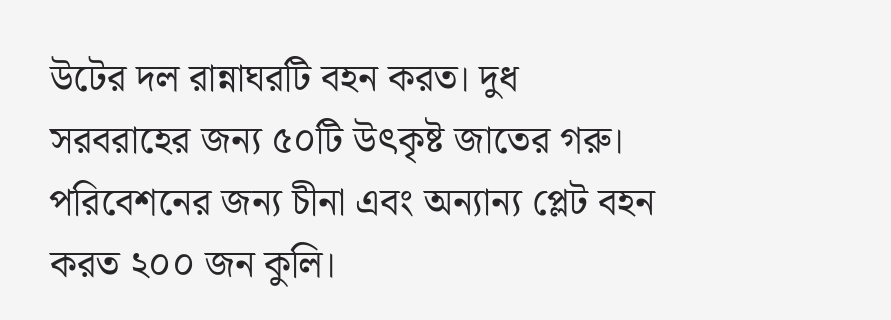উটের দল রান্নাঘরটি বহন করত। দুধ সরবরাহের জন্য ৫০টি উৎকৃষ্ট জাতের গরু। পরিবেশনের জন্য চীনা এবং অন্যান্য প্লেট বহন করত ২০০ জন কুলি।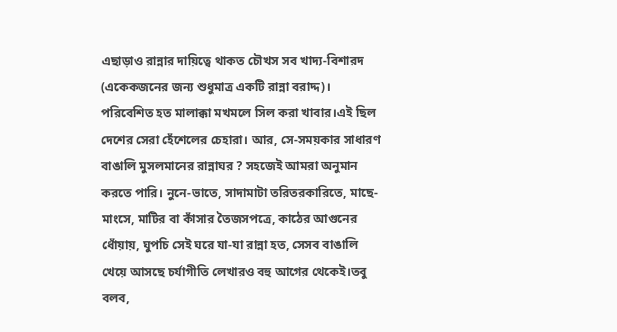এছাড়াও রান্নার দায়িত্বে থাকত চৌখস সব খাদ্য-বিশারদ (একেকজনের জন্য শুধুমাত্র একটি রান্না বরাদ্দ)। পরিবেশিত হত মালাক্কা মখমলে সিল করা খাবার।এই ছিল দেশের সেরা হেঁশেলের চেহারা। আর, সে-সময়কার সাধারণ বাঙালি মুসলমানের রান্নাঘর ? সহজেই আমরা অনুমান করতে পারি। নুনে-ভাতে, সাদামাটা তরিতরকারিতে, মাছে-মাংসে, মাটির বা কাঁসার তৈজসপত্রে, কাঠের আগুনের ধোঁয়ায়, ঘুপচি সেই ঘরে যা-যা রান্না হত, সেসব বাঙালি খেয়ে আসছে চর্যাগীতি লেখারও বহু আগের থেকেই।তবু বলব,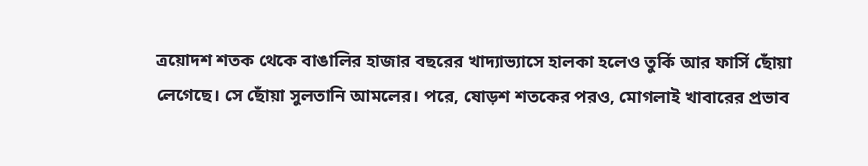ত্রয়োদশ শতক থেকে বাঙালির হাজার বছরের খাদ্যাভ্যাসে হালকা হলেও তুর্কি আর ফার্সি ছোঁয়া লেগেছে। সে ছোঁয়া সুলতানি আমলের। পরে, ষোড়শ শতকের পরও, মোগলাই খাবারের প্রভাব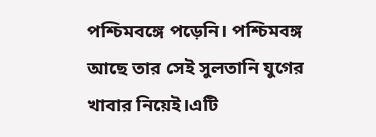পশ্চিমবঙ্গে পড়েনি। পশ্চিমবঙ্গ আছে তার সেই সুলতানি যুগের খাবার নিয়েই।এটি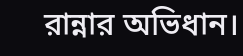রান্নার অভিধান।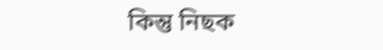কিন্তু নিছক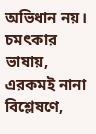অভিধান নয়। চমৎকার ভাষায়, এরকমই নানা বিশ্লেষণে,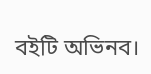বইটি অভিনব।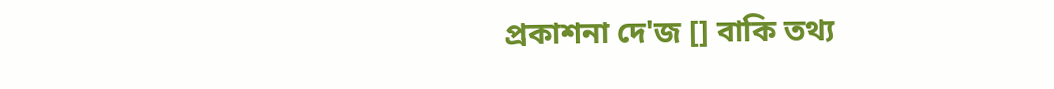প্রকাশনা দে'জ [] বাকি তথ্য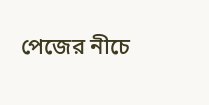পেজের নীচে